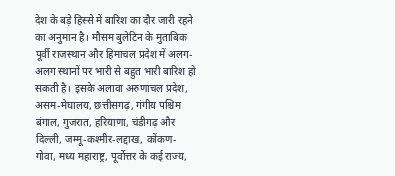देश के बड़े हिस्से में बारिश का दौर जारी रहने का अनुमान है। मौसम बुलेटिन के मुताबिक पूर्वी राजस्थान और हिमाचल प्रदेश में अलग-अलग स्थानों पर भारी से बहुत भारी बारिश हो सकती है। इसके अलावा अरुणाचल प्रदेश, असम-मेघालय, छत्तीसगढ़, गंगीय पश्चिम बंगाल, गुजरात, हरियाणा, चंडीगढ़ और दिल्ली, जम्मू-कश्मीर-लद्दाख, कोंकण-गोवा, मध्य महाराष्ट्र, पूर्वोत्तर के कई राज्य,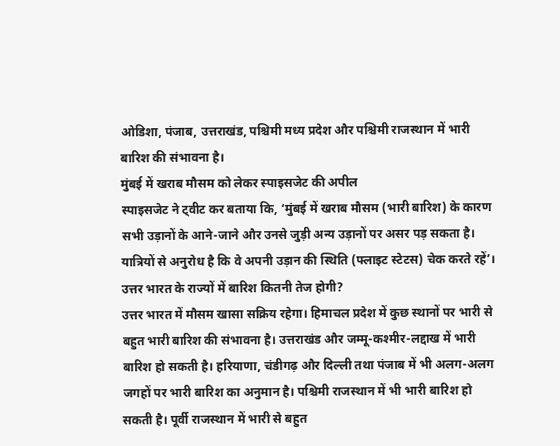ओडिशा, पंजाब, उत्तराखंड, पश्चिमी मध्य प्रदेश और पश्चिमी राजस्थान में भारी बारिश की संभावना है।
मुंबई में खराब मौसम को लेकर स्पाइसजेट की अपील
स्पाइसजेट ने ट्वीट कर बताया कि, ‘मुंबई में खराब मौसम (भारी बारिश) के कारण सभी उड़ानों के आने-जाने और उनसे जुड़ी अन्य उड़ानों पर असर पड़ सकता है। यात्रियों से अनुरोध है कि वे अपनी उड़ान की स्थिति (फ्लाइट स्टेटस) चेक करते रहें’।
उत्तर भारत के राज्यों में बारिश कितनी तेज होगी?
उत्तर भारत में मौसम खासा सक्रिय रहेगा। हिमाचल प्रदेश में कुछ स्थानों पर भारी से बहुत भारी बारिश की संभावना है। उत्तराखंड और जम्मू-कश्मीर-लद्दाख में भारी बारिश हो सकती है। हरियाणा, चंडीगढ़ और दिल्ली तथा पंजाब में भी अलग-अलग जगहों पर भारी बारिश का अनुमान है। पश्चिमी राजस्थान में भी भारी बारिश हो सकती है। पूर्वी राजस्थान में भारी से बहुत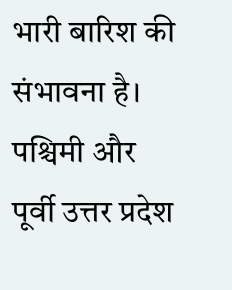भारी बारिश की संभावना है। पश्चिमी और पूर्वी उत्तर प्रदेश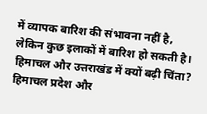में व्यापक बारिश की संभावना नहीं है, लेकिन कुछ इलाकों में बारिश हो सकती है।
हिमाचल और उत्तराखंड में क्यों बढ़ी चिंता?
हिमाचल प्रदेश और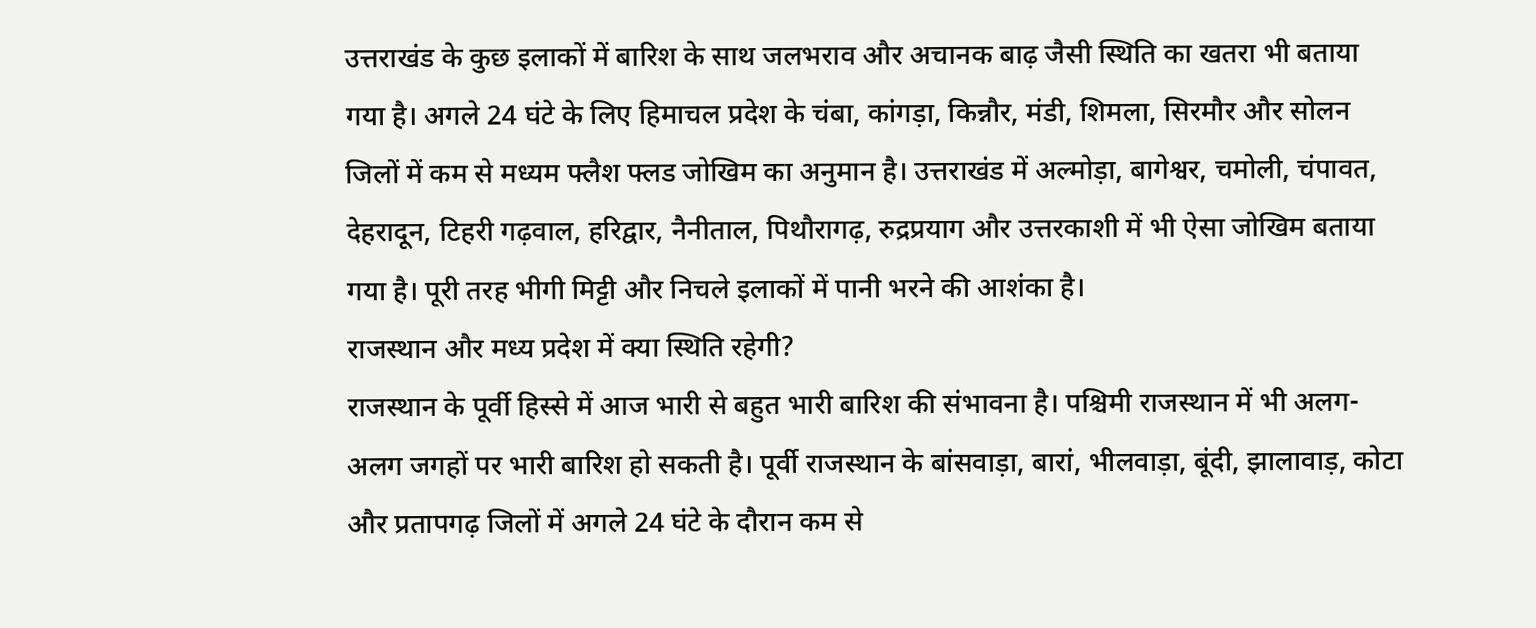उत्तराखंड के कुछ इलाकों में बारिश के साथ जलभराव और अचानक बाढ़ जैसी स्थिति का खतरा भी बताया गया है। अगले 24 घंटे के लिए हिमाचल प्रदेश के चंबा, कांगड़ा, किन्नौर, मंडी, शिमला, सिरमौर और सोलन जिलों में कम से मध्यम फ्लैश फ्लड जोखिम का अनुमान है। उत्तराखंड में अल्मोड़ा, बागेश्वर, चमोली, चंपावत, देहरादून, टिहरी गढ़वाल, हरिद्वार, नैनीताल, पिथौरागढ़, रुद्रप्रयाग और उत्तरकाशी में भी ऐसा जोखिम बताया गया है। पूरी तरह भीगी मिट्टी और निचले इलाकों में पानी भरने की आशंका है।
राजस्थान और मध्य प्रदेश में क्या स्थिति रहेगी?
राजस्थान के पूर्वी हिस्से में आज भारी से बहुत भारी बारिश की संभावना है। पश्चिमी राजस्थान में भी अलग-अलग जगहों पर भारी बारिश हो सकती है। पूर्वी राजस्थान के बांसवाड़ा, बारां, भीलवाड़ा, बूंदी, झालावाड़, कोटा और प्रतापगढ़ जिलों में अगले 24 घंटे के दौरान कम से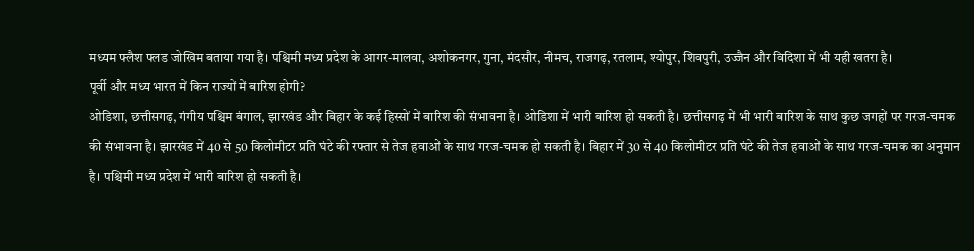मध्यम फ्लैश फ्लड जोखिम बताया गया है। पश्चिमी मध्य प्रदेश के आगर-मालवा, अशोकनगर, गुना, मंदसौर, नीमच, राजगढ़, रतलाम, श्योपुर, शिवपुरी, उज्जैन और विदिशा में भी यही खतरा है।
पूर्वी और मध्य भारत में किन राज्यों में बारिश होगी?
ओडिशा, छत्तीसगढ़, गंगीय पश्चिम बंगाल, झारखंड और बिहार के कई हिस्सों में बारिश की संभावना है। ओडिशा में भारी बारिश हो सकती है। छत्तीसगढ़ में भी भारी बारिश के साथ कुछ जगहों पर गरज-चमक की संभावना है। झारखंड में 40 से 50 किलोमीटर प्रति घंटे की रफ्तार से तेज हवाओं के साथ गरज-चमक हो सकती है। बिहार में 30 से 40 किलोमीटर प्रति घंटे की तेज हवाओं के साथ गरज-चमक का अनुमान है। पश्चिमी मध्य प्रदेश में भारी बारिश हो सकती है।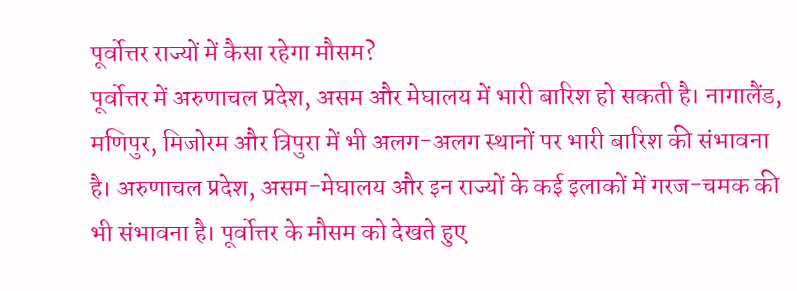पूर्वोत्तर राज्यों में कैसा रहेगा मौसम?
पूर्वोत्तर में अरुणाचल प्रदेश, असम और मेघालय में भारी बारिश हो सकती है। नागालैंड, मणिपुर, मिजोरम और त्रिपुरा में भी अलग-अलग स्थानों पर भारी बारिश की संभावना है। अरुणाचल प्रदेश, असम-मेघालय और इन राज्यों के कई इलाकों में गरज-चमक की भी संभावना है। पूर्वोत्तर के मौसम को देखते हुए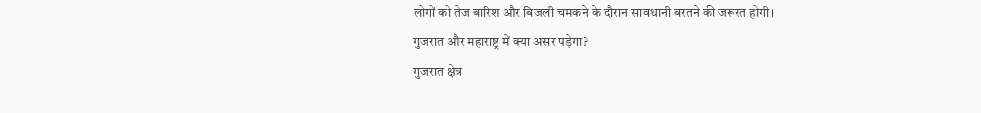लोगों को तेज बारिश और बिजली चमकने के दौरान सावधानी बरतने की जरूरत होगी।
गुजरात और महाराष्ट्र में क्या असर पड़ेगा?
गुजरात क्षेत्र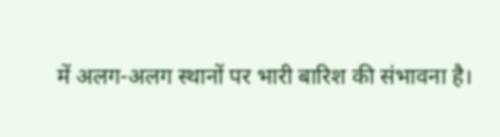में अलग-अलग स्थानों पर भारी बारिश की संभावना है।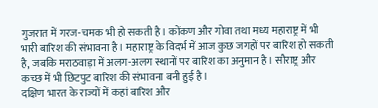गुजरात में गरज-चमक भी हो सकती है। कोंकण और गोवा तथा मध्य महाराष्ट्र में भी भारी बारिश की संभावना है। महाराष्ट्र के विदर्भ में आज कुछ जगहों पर बारिश हो सकती है, जबकि मराठवाड़ा में अलग-अलग स्थानों पर बारिश का अनुमान है। सौराष्ट्र और कच्छ में भी छिटपुट बारिश की संभावना बनी हुई है।
दक्षिण भारत के राज्यों में कहां बारिश और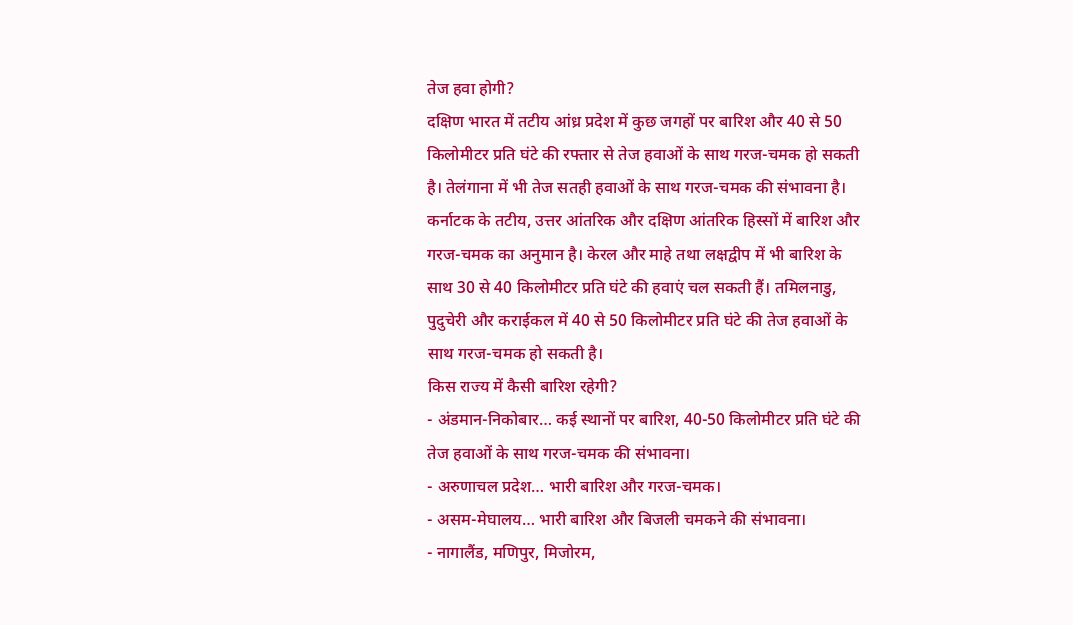तेज हवा होगी?
दक्षिण भारत में तटीय आंध्र प्रदेश में कुछ जगहों पर बारिश और 40 से 50 किलोमीटर प्रति घंटे की रफ्तार से तेज हवाओं के साथ गरज-चमक हो सकती है। तेलंगाना में भी तेज सतही हवाओं के साथ गरज-चमक की संभावना है। कर्नाटक के तटीय, उत्तर आंतरिक और दक्षिण आंतरिक हिस्सों में बारिश और गरज-चमक का अनुमान है। केरल और माहे तथा लक्षद्वीप में भी बारिश के साथ 30 से 40 किलोमीटर प्रति घंटे की हवाएं चल सकती हैं। तमिलनाडु, पुदुचेरी और कराईकल में 40 से 50 किलोमीटर प्रति घंटे की तेज हवाओं के साथ गरज-चमक हो सकती है।
किस राज्य में कैसी बारिश रहेगी?
- अंडमान-निकोबार… कई स्थानों पर बारिश, 40-50 किलोमीटर प्रति घंटे की तेज हवाओं के साथ गरज-चमक की संभावना।
- अरुणाचल प्रदेश… भारी बारिश और गरज-चमक।
- असम-मेघालय… भारी बारिश और बिजली चमकने की संभावना।
- नागालैंड, मणिपुर, मिजोरम,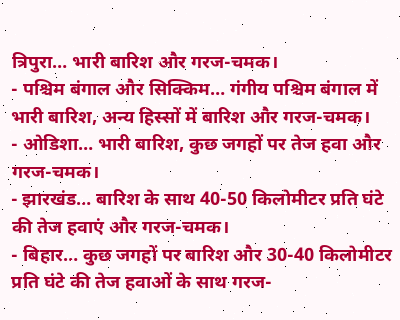त्रिपुरा… भारी बारिश और गरज-चमक।
- पश्चिम बंगाल और सिक्किम… गंगीय पश्चिम बंगाल में भारी बारिश, अन्य हिस्सों में बारिश और गरज-चमक।
- ओडिशा… भारी बारिश, कुछ जगहों पर तेज हवा और गरज-चमक।
- झारखंड… बारिश के साथ 40-50 किलोमीटर प्रति घंटे की तेज हवाएं और गरज-चमक।
- बिहार… कुछ जगहों पर बारिश और 30-40 किलोमीटर प्रति घंटे की तेज हवाओं के साथ गरज-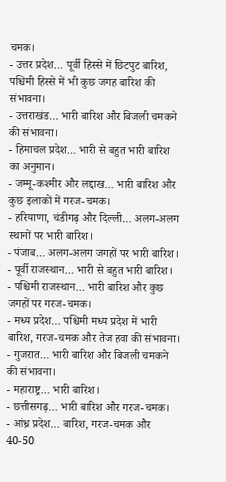चमक।
- उत्तर प्रदेश… पूर्वी हिस्से में छिटपुट बारिश, पश्चिमी हिस्से में भी कुछ जगह बारिश की संभावना।
- उत्तराखंड… भारी बारिश और बिजली चमकने की संभावना।
- हिमाचल प्रदेश… भारी से बहुत भारी बारिश का अनुमान।
- जम्मू-कश्मीर और लद्दाख… भारी बारिश और कुछ इलाकों में गरज-चमक।
- हरियाणा, चंडीगढ़ और दिल्ली… अलग-अलग स्थानों पर भारी बारिश।
- पंजाब… अलग-अलग जगहों पर भारी बारिश।
- पूर्वी राजस्थान… भारी से बहुत भारी बारिश।
- पश्चिमी राजस्थान… भारी बारिश और कुछ जगहों पर गरज-चमक।
- मध्य प्रदेश… पश्चिमी मध्य प्रदेश में भारी बारिश, गरज-चमक और तेज हवा की संभावना।
- गुजरात… भारी बारिश और बिजली चमकने की संभावना।
- महाराष्ट्र… भारी बारिश।
- छत्तीसगढ़… भारी बारिश और गरज-चमक।
- आंध्र प्रदेश… बारिश, गरज-चमक और 40-50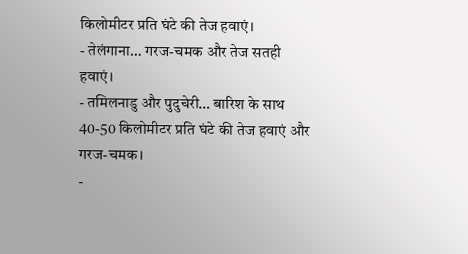किलोमीटर प्रति घंटे की तेज हवाएं।
- तेलंगाना… गरज-चमक और तेज सतही हवाएं।
- तमिलनाडु और पुदुचेरी… बारिश के साथ 40-50 किलोमीटर प्रति घंटे की तेज हवाएं और गरज-चमक।
-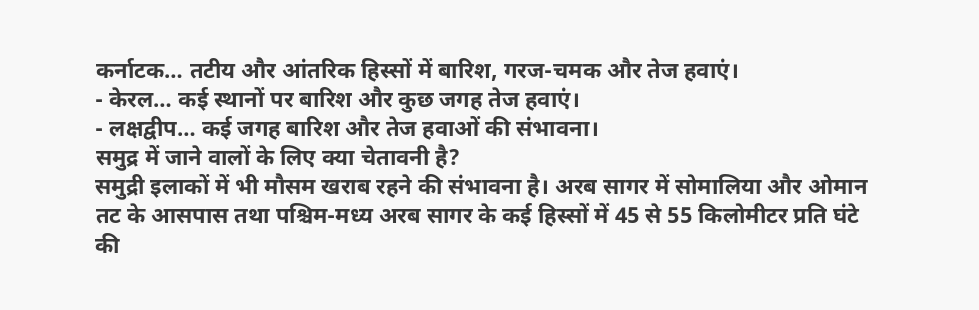कर्नाटक… तटीय और आंतरिक हिस्सों में बारिश, गरज-चमक और तेज हवाएं।
- केरल… कई स्थानों पर बारिश और कुछ जगह तेज हवाएं।
- लक्षद्वीप… कई जगह बारिश और तेज हवाओं की संभावना।
समुद्र में जाने वालों के लिए क्या चेतावनी है?
समुद्री इलाकों में भी मौसम खराब रहने की संभावना है। अरब सागर में सोमालिया और ओमान तट के आसपास तथा पश्चिम-मध्य अरब सागर के कई हिस्सों में 45 से 55 किलोमीटर प्रति घंटे की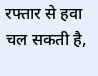रफ्तार से हवा चल सकती है,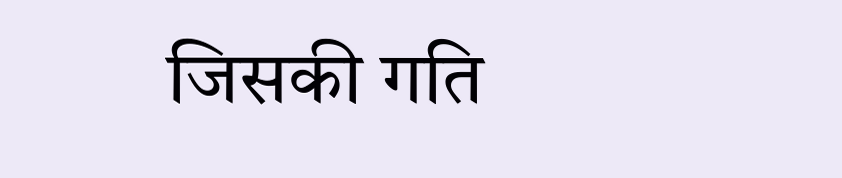जिसकी गति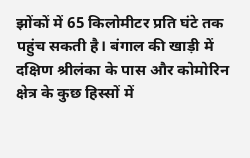झोंकों में 65 किलोमीटर प्रति घंटे तक पहुंच सकती है। बंगाल की खाड़ी में दक्षिण श्रीलंका के पास और कोमोरिन क्षेत्र के कुछ हिस्सों में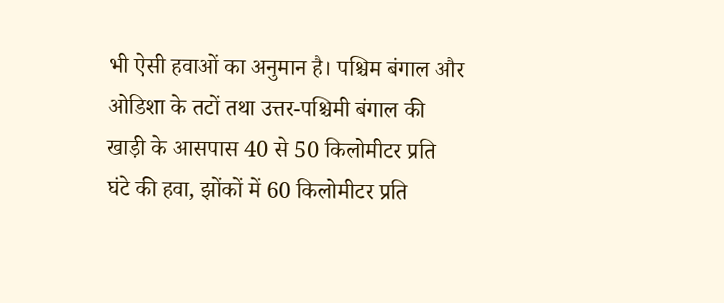भी ऐसी हवाओं का अनुमान है। पश्चिम बंगाल और ओडिशा के तटों तथा उत्तर-पश्चिमी बंगाल की खाड़ी के आसपास 40 से 50 किलोमीटर प्रति घंटे की हवा, झोंकों में 60 किलोमीटर प्रति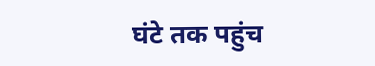घंटे तक पहुंच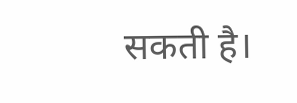सकती है।